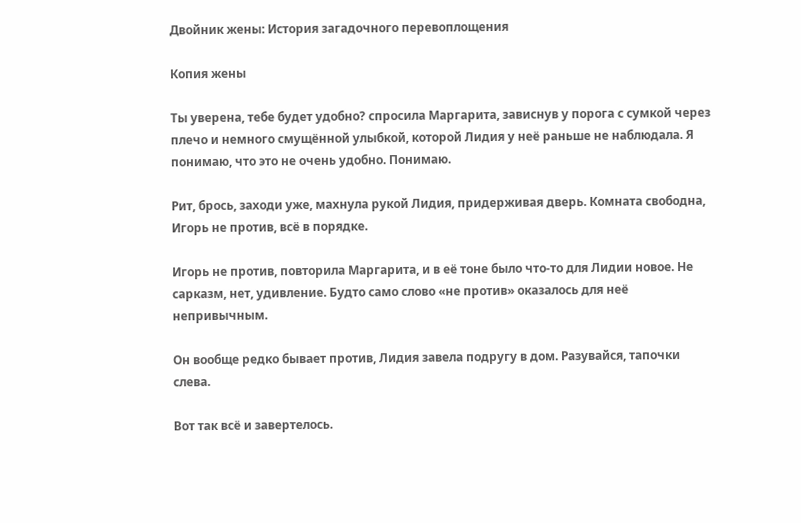Двойник жены: История загадочного перевоплощения

Копия жены

Ты уверена, тебе будет удобно? спросила Маргарита, зависнув у порога с сумкой через плечо и немного смущённой улыбкой, которой Лидия у неё раньше не наблюдала. Я понимаю, что это не очень удобно. Понимаю.

Рит, брось, заходи уже, махнула рукой Лидия, придерживая дверь. Комната свободна, Игорь не против, всё в порядке.

Игорь не против, повторила Маргарита, и в её тоне было что-то для Лидии новое. Не сарказм, нет, удивление. Будто само слово «не против» оказалось для неё непривычным.

Он вообще редко бывает против, Лидия завела подругу в дом. Разувайся, тапочки слева.

Вот так всё и завертелось.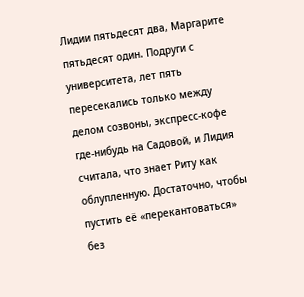Лидии пятьдесят два, Маргарите пятьдесят один. Подруги с университета, лет пять пересекались только между делом созвоны, экспресс-кофе где-нибудь на Садовой, и Лидия считала, что знает Риту как облупленную. Достаточно, чтобы пустить её «перекантоваться» без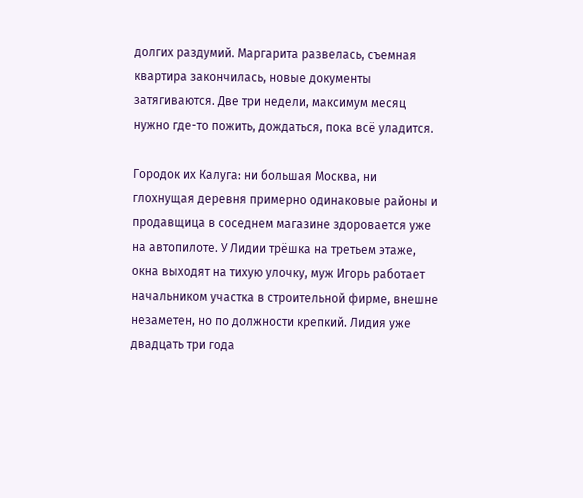долгих раздумий. Маргарита развелась, съемная квартира закончилась, новые документы затягиваются. Две три недели, максимум месяц нужно где-то пожить, дождаться, пока всё уладится.

Городок их Калуга: ни большая Москва, ни глохнущая деревня примерно одинаковые районы и продавщица в соседнем магазине здоровается уже на автопилоте. У Лидии трёшка на третьем этаже, окна выходят на тихую улочку, муж Игорь работает начальником участка в строительной фирме, внешне незаметен, но по должности крепкий. Лидия уже двадцать три года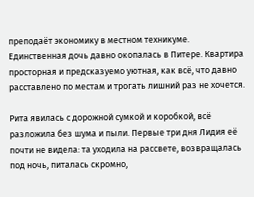преподаёт экономику в местном техникуме. Единственная дочь давно окопалась в Питере. Квартира просторная и предсказуемо уютная, как всё, что давно расставлено по местам и трогать лишний раз не хочется.

Рита явилась с дорожной сумкой и коробкой, всё разложила без шума и пыли. Первые три дня Лидия её почти не видела: та уходила на рассвете, возвращалась под ночь, питалась скромно,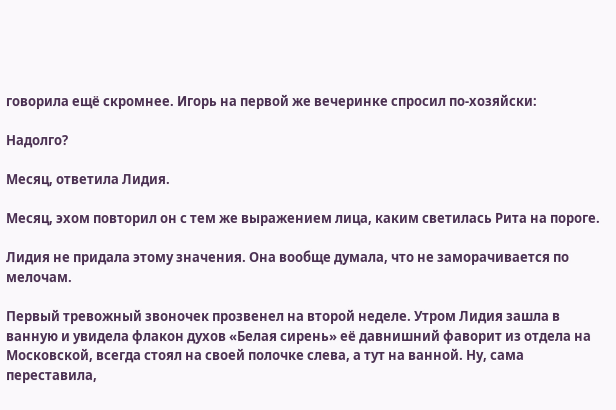говорила ещё скромнее. Игорь на первой же вечеринке спросил по-хозяйски:

Надолго?

Месяц, ответила Лидия.

Месяц, эхом повторил он с тем же выражением лица, каким светилась Рита на пороге.

Лидия не придала этому значения. Она вообще думала, что не заморачивается по мелочам.

Первый тревожный звоночек прозвенел на второй неделе. Утром Лидия зашла в ванную и увидела флакон духов «Белая сирень» её давнишний фаворит из отдела на Московской, всегда стоял на своей полочке слева, а тут на ванной. Ну, сама переставила,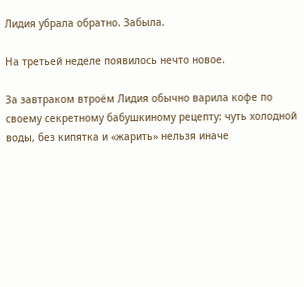Лидия убрала обратно. Забыла.

На третьей неделе появилось нечто новое.

За завтраком втроём Лидия обычно варила кофе по своему секретному бабушкиному рецепту: чуть холодной воды, без кипятка и «жарить» нельзя иначе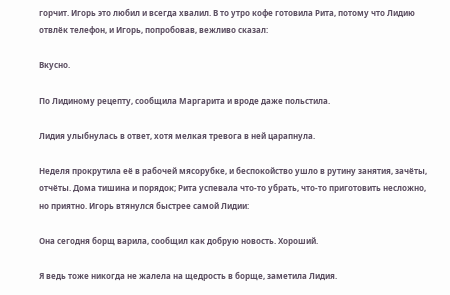горчит. Игорь это любил и всегда хвалил. В то утро кофе готовила Рита, потому что Лидию отвлёк телефон, и Игорь, попробовав, вежливо сказал:

Вкусно.

По Лидиному рецепту, сообщила Маргарита и вроде даже польстила.

Лидия улыбнулась в ответ, хотя мелкая тревога в ней царапнула.

Неделя прокрутила её в рабочей мясорубке, и беспокойство ушло в рутину занятия, зачёты, отчёты. Дома тишина и порядок; Рита успевала что-то убрать, что-то приготовить несложно, но приятно. Игорь втянулся быстрее самой Лидии:

Она сегодня борщ варила, сообщил как добрую новость. Хороший.

Я ведь тоже никогда не жалела на щедрость в борще, заметила Лидия.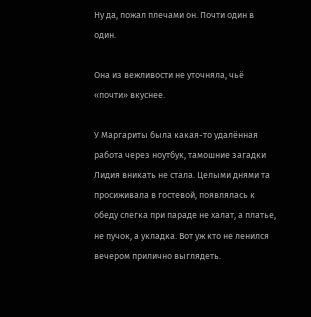Ну да, пожал плечами он. Почти один в один.

Она из вежливости не уточняла, чьё «почти» вкуснее.

У Маргариты была какая-то удалённая работа через ноутбук, тамошние загадки Лидия вникать не стала. Целыми днями та просиживала в гостевой, появлялась к обеду слегка при параде не халат, а платье, не пучок, а укладка. Вот уж кто не ленился вечером прилично выглядеть.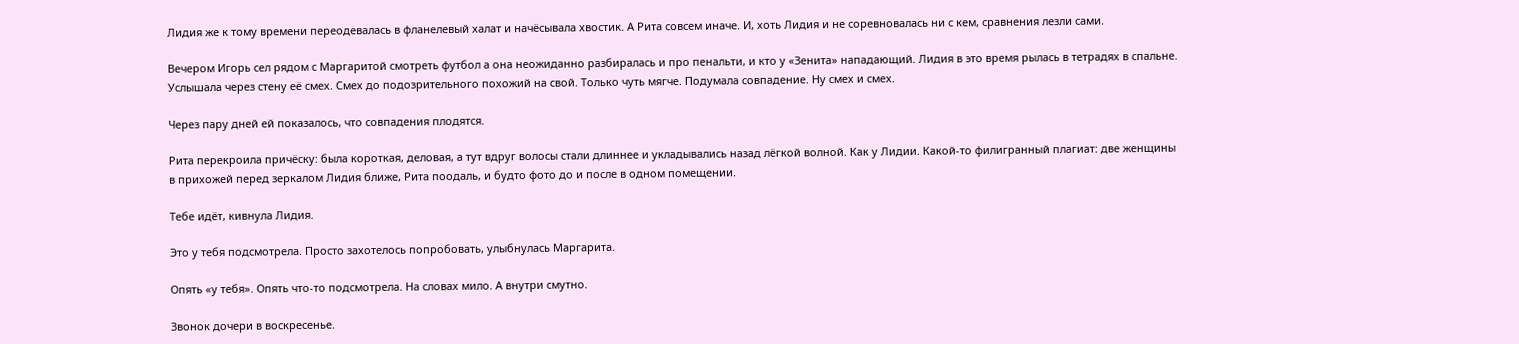Лидия же к тому времени переодевалась в фланелевый халат и начёсывала хвостик. А Рита совсем иначе. И, хоть Лидия и не соревновалась ни с кем, сравнения лезли сами.

Вечером Игорь сел рядом с Маргаритой смотреть футбол а она неожиданно разбиралась и про пенальти, и кто у «Зенита» нападающий. Лидия в это время рылась в тетрадях в спальне. Услышала через стену её смех. Смех до подозрительного похожий на свой. Только чуть мягче. Подумала совпадение. Ну смех и смех.

Через пару дней ей показалось, что совпадения плодятся.

Рита перекроила причёску: была короткая, деловая, а тут вдруг волосы стали длиннее и укладывались назад лёгкой волной. Как у Лидии. Какой-то филигранный плагиат: две женщины в прихожей перед зеркалом Лидия ближе, Рита поодаль, и будто фото до и после в одном помещении.

Тебе идёт, кивнула Лидия.

Это у тебя подсмотрела. Просто захотелось попробовать, улыбнулась Маргарита.

Опять «у тебя». Опять что-то подсмотрела. На словах мило. А внутри смутно.

Звонок дочери в воскресенье.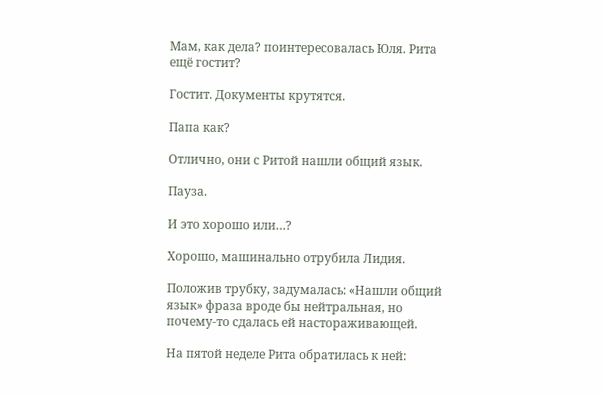Мам, как дела? поинтересовалась Юля. Рита ещё гостит?

Гостит. Документы крутятся.

Папа как?

Отлично, они с Ритой нашли общий язык.

Пауза.

И это хорошо или…?

Хорошо, машинально отрубила Лидия.

Положив трубку, задумалась: «Нашли общий язык» фраза вроде бы нейтральная, но почему-то сдалась ей настораживающей.

На пятой неделе Рита обратилась к ней: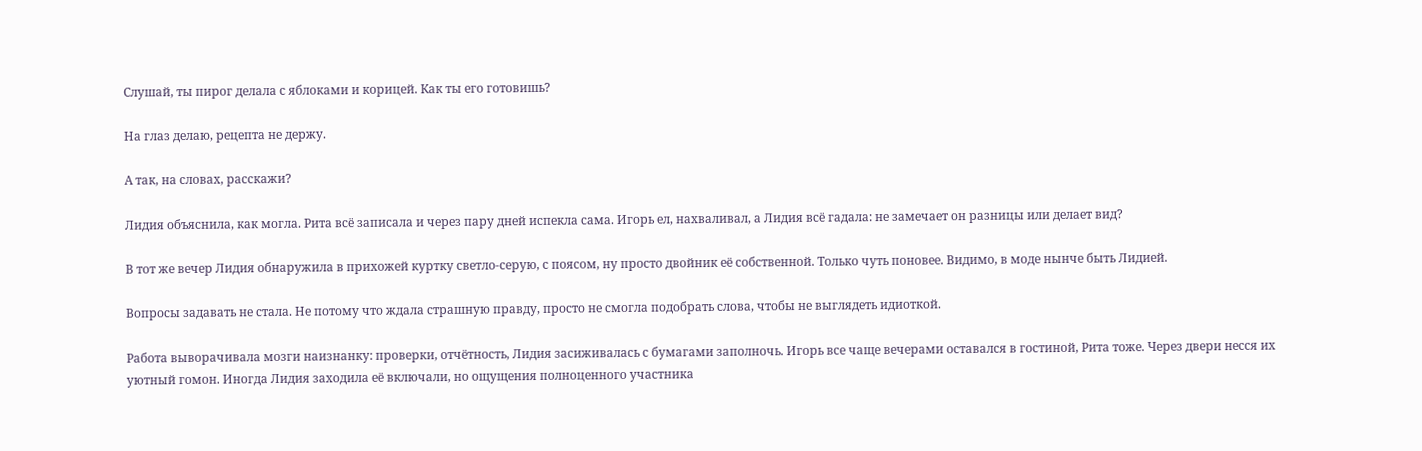Слушай, ты пирог делала с яблоками и корицей. Как ты его готовишь?

На глаз делаю, рецепта не держу.

А так, на словах, расскажи?

Лидия объяснила, как могла. Рита всё записала и через пару дней испекла сама. Игорь ел, нахваливал, а Лидия всё гадала: не замечает он разницы или делает вид?

В тот же вечер Лидия обнаружила в прихожей куртку светло-серую, с поясом, ну просто двойник её собственной. Только чуть поновее. Видимо, в моде нынче быть Лидией.

Вопросы задавать не стала. Не потому что ждала страшную правду, просто не смогла подобрать слова, чтобы не выглядеть идиоткой.

Работа выворачивала мозги наизнанку: проверки, отчётность, Лидия засиживалась с бумагами заполночь. Игорь все чаще вечерами оставался в гостиной, Рита тоже. Через двери несся их уютный гомон. Иногда Лидия заходила её включали, но ощущения полноценного участника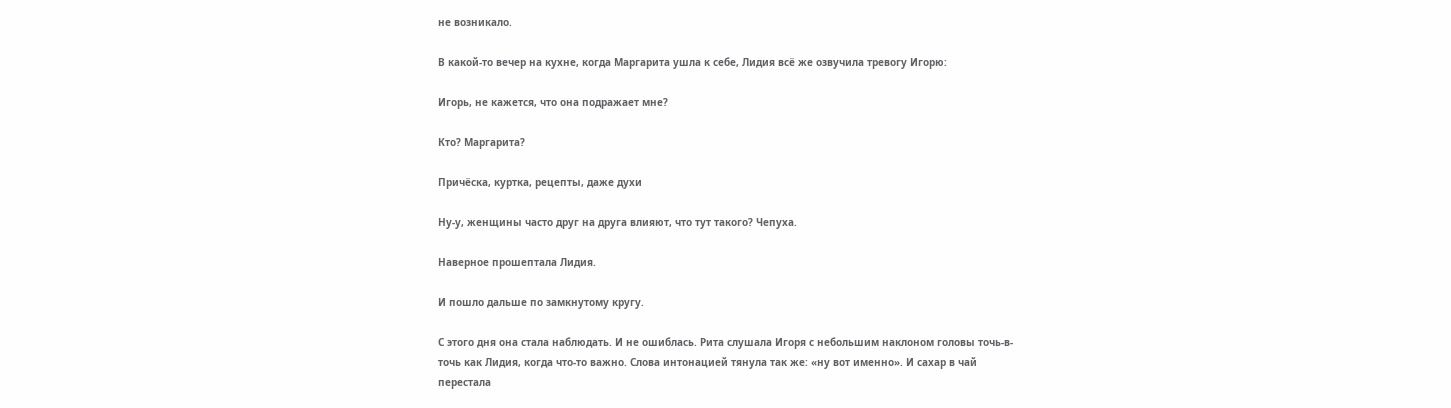не возникало.

В какой-то вечер на кухне, когда Маргарита ушла к себе, Лидия всё же озвучила тревогу Игорю:

Игорь, не кажется, что она подражает мне?

Кто? Маргарита?

Причёска, куртка, рецепты, даже духи

Ну-у, женщины часто друг на друга влияют, что тут такого? Чепуха.

Наверное прошептала Лидия.

И пошло дальше по замкнутому кругу.

С этого дня она стала наблюдать. И не ошиблась. Рита слушала Игоря с небольшим наклоном головы точь-в-точь как Лидия, когда что-то важно. Слова интонацией тянула так же: «ну вот именно». И сахар в чай перестала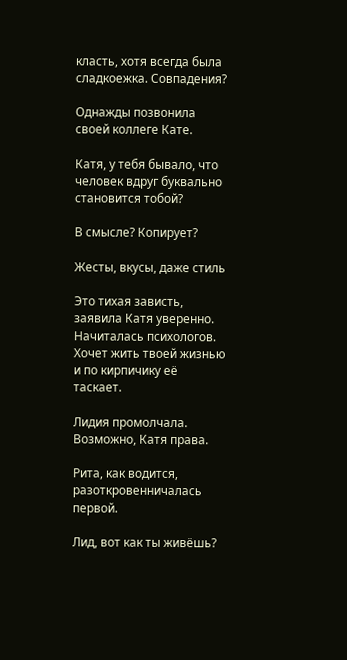класть, хотя всегда была сладкоежка. Совпадения?

Однажды позвонила своей коллеге Кате.

Катя, у тебя бывало, что человек вдруг буквально становится тобой?

В смысле? Копирует?

Жесты, вкусы, даже стиль

Это тихая зависть, заявила Катя уверенно. Начиталась психологов. Хочет жить твоей жизнью и по кирпичику её таскает.

Лидия промолчала. Возможно, Катя права.

Рита, как водится, разоткровенничалась первой.

Лид, вот как ты живёшь?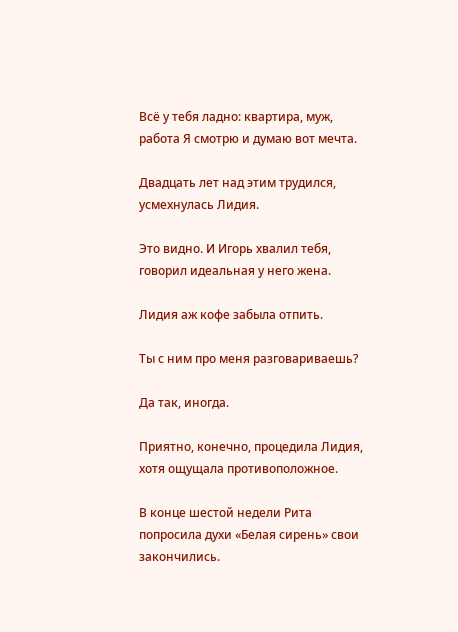Всё у тебя ладно: квартира, муж, работа Я смотрю и думаю вот мечта.

Двадцать лет над этим трудился, усмехнулась Лидия.

Это видно. И Игорь хвалил тебя, говорил идеальная у него жена.

Лидия аж кофе забыла отпить.

Ты с ним про меня разговариваешь?

Да так, иногда.

Приятно, конечно, процедила Лидия, хотя ощущала противоположное.

В конце шестой недели Рита попросила духи «Белая сирень» свои закончились.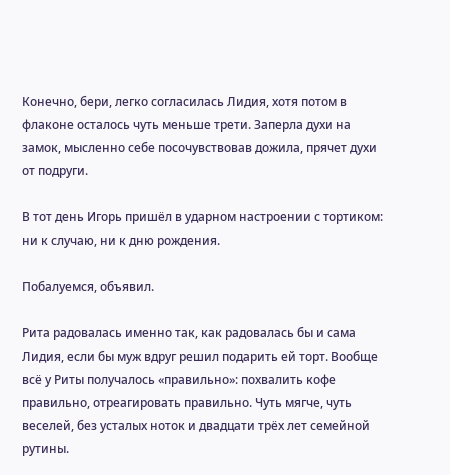Конечно, бери, легко согласилась Лидия, хотя потом в флаконе осталось чуть меньше трети. Заперла духи на замок, мысленно себе посочувствовав дожила, прячет духи от подруги.

В тот день Игорь пришёл в ударном настроении с тортиком: ни к случаю, ни к дню рождения.

Побалуемся, объявил.

Рита радовалась именно так, как радовалась бы и сама Лидия, если бы муж вдруг решил подарить ей торт. Вообще всё у Риты получалось «правильно»: похвалить кофе правильно, отреагировать правильно. Чуть мягче, чуть веселей, без усталых ноток и двадцати трёх лет семейной рутины.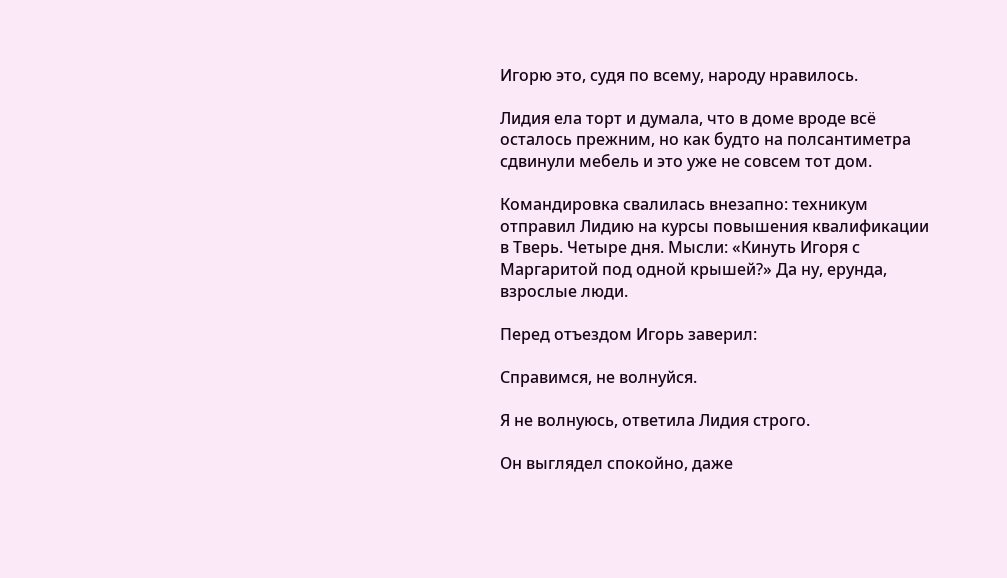Игорю это, судя по всему, народу нравилось.

Лидия ела торт и думала, что в доме вроде всё осталось прежним, но как будто на полсантиметра сдвинули мебель и это уже не совсем тот дом.

Командировка свалилась внезапно: техникум отправил Лидию на курсы повышения квалификации в Тверь. Четыре дня. Мысли: «Кинуть Игоря с Маргаритой под одной крышей?» Да ну, ерунда, взрослые люди.

Перед отъездом Игорь заверил:

Справимся, не волнуйся.

Я не волнуюсь, ответила Лидия строго.

Он выглядел спокойно, даже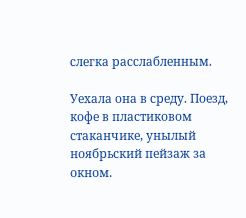слегка расслабленным.

Уехала она в среду. Поезд, кофе в пластиковом стаканчике, унылый ноябрьский пейзаж за окном.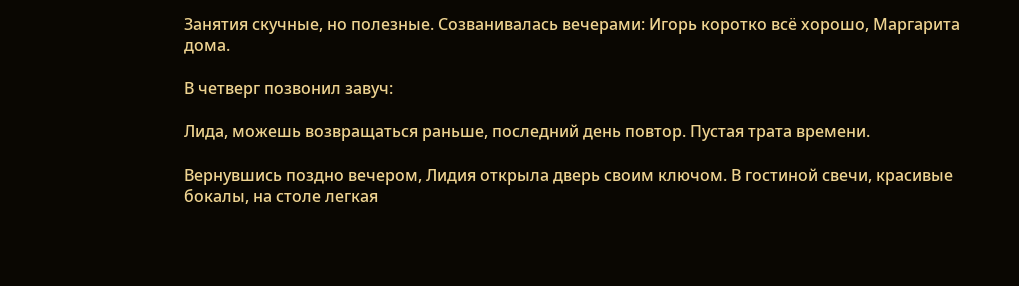Занятия скучные, но полезные. Созванивалась вечерами: Игорь коротко всё хорошо, Маргарита дома.

В четверг позвонил завуч:

Лида, можешь возвращаться раньше, последний день повтор. Пустая трата времени.

Вернувшись поздно вечером, Лидия открыла дверь своим ключом. В гостиной свечи, красивые бокалы, на столе легкая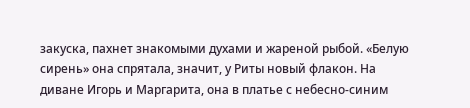закуска, пахнет знакомыми духами и жареной рыбой. «Белую сирень» она спрятала, значит, у Риты новый флакон. На диване Игорь и Маргарита, она в платье с небесно-синим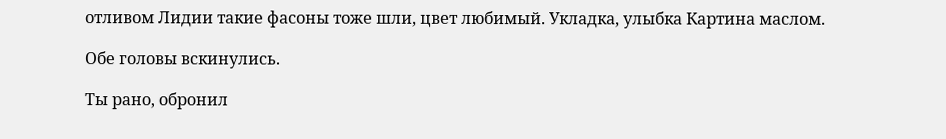отливом Лидии такие фасоны тоже шли, цвет любимый. Укладка, улыбка Картина маслом.

Обе головы вскинулись.

Ты рано, обронил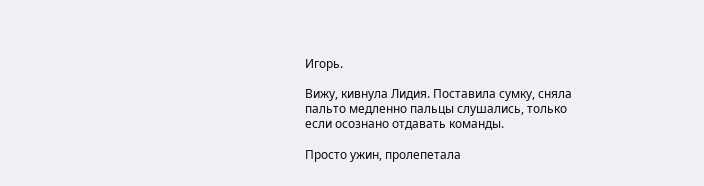Игорь.

Вижу, кивнула Лидия. Поставила сумку, сняла пальто медленно пальцы слушались, только если осознано отдавать команды.

Просто ужин, пролепетала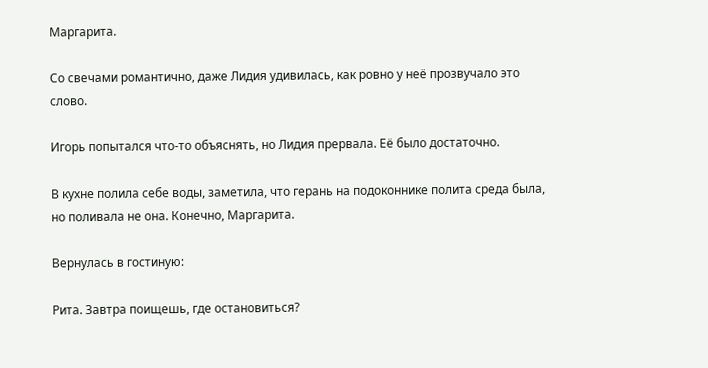Маргарита.

Со свечами романтично, даже Лидия удивилась, как ровно у неё прозвучало это слово.

Игорь попытался что-то объяснять, но Лидия прервала. Её было достаточно.

В кухне полила себе воды, заметила, что герань на подоконнике полита среда была, но поливала не она. Конечно, Маргарита.

Вернулась в гостиную:

Рита. Завтра поищешь, где остановиться?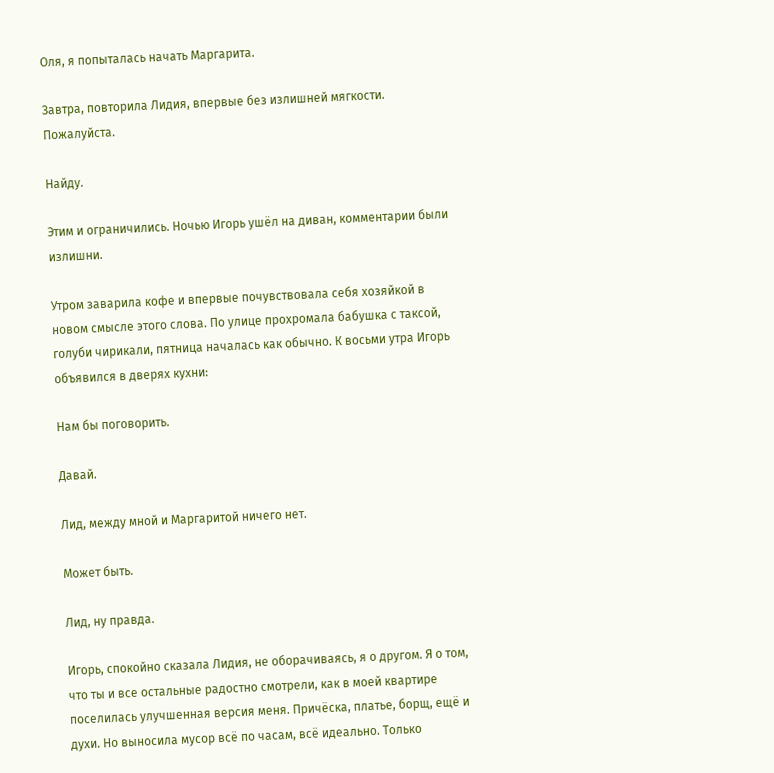Оля, я попыталась начать Маргарита.

Завтра, повторила Лидия, впервые без излишней мягкости. Пожалуйста.

Найду.

Этим и ограничились. Ночью Игорь ушёл на диван, комментарии были излишни.

Утром заварила кофе и впервые почувствовала себя хозяйкой в новом смысле этого слова. По улице прохромала бабушка с таксой, голуби чирикали, пятница началась как обычно. К восьми утра Игорь объявился в дверях кухни:

Нам бы поговорить.

Давай.

Лид, между мной и Маргаритой ничего нет.

Может быть.

Лид, ну правда.

Игорь, спокойно сказала Лидия, не оборачиваясь, я о другом. Я о том, что ты и все остальные радостно смотрели, как в моей квартире поселилась улучшенная версия меня. Причёска, платье, борщ, ещё и духи. Но выносила мусор всё по часам, всё идеально. Только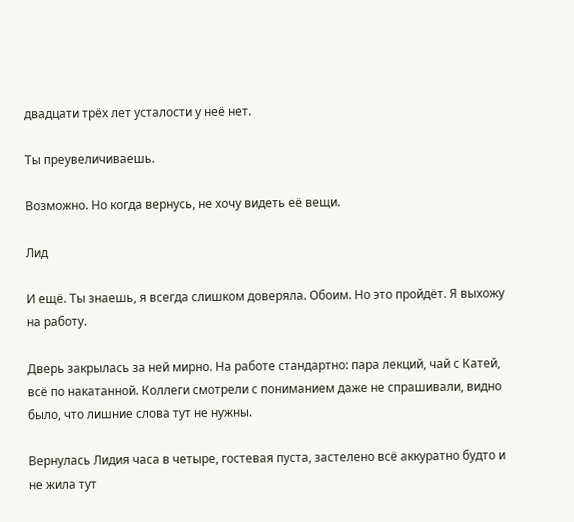двадцати трёх лет усталости у неё нет.

Ты преувеличиваешь.

Возможно. Но когда вернусь, не хочу видеть её вещи.

Лид

И ещё. Ты знаешь, я всегда слишком доверяла. Обоим. Но это пройдёт. Я выхожу на работу.

Дверь закрылась за ней мирно. На работе стандартно: пара лекций, чай с Катей, всё по накатанной. Коллеги смотрели с пониманием даже не спрашивали, видно было, что лишние слова тут не нужны.

Вернулась Лидия часа в четыре, гостевая пуста, застелено всё аккуратно будто и не жила тут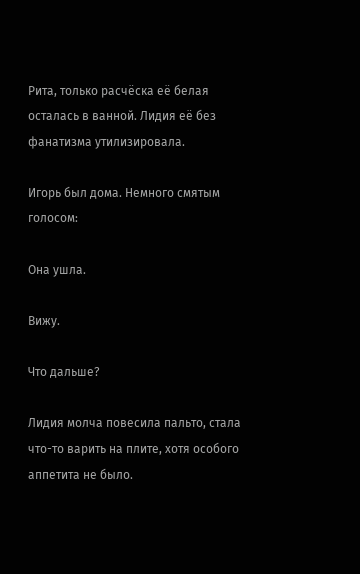Рита, только расчёска её белая осталась в ванной. Лидия её без фанатизма утилизировала.

Игорь был дома. Немного смятым голосом:

Она ушла.

Вижу.

Что дальше?

Лидия молча повесила пальто, стала что-то варить на плите, хотя особого аппетита не было.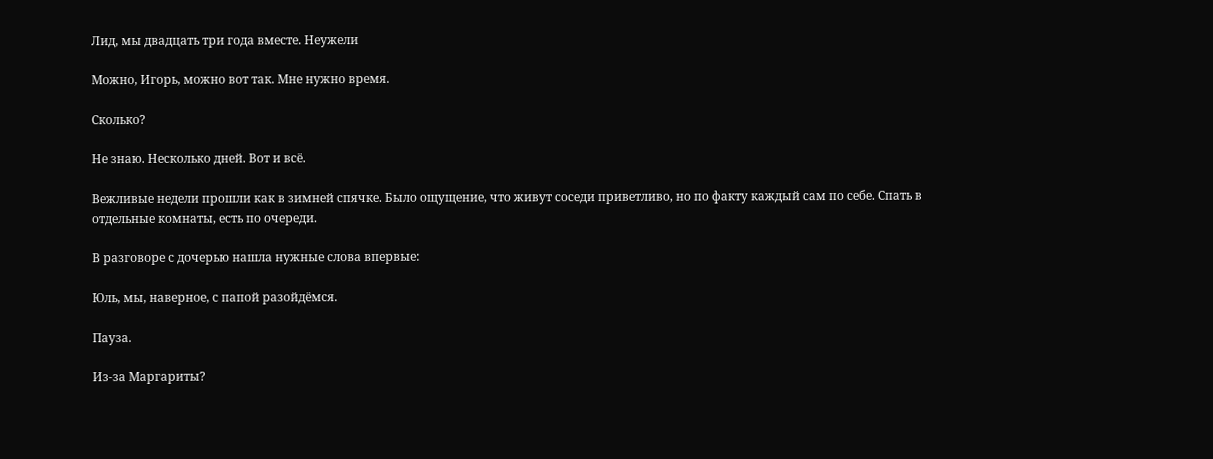Лид, мы двадцать три года вместе. Неужели

Можно, Игорь, можно вот так. Мне нужно время.

Сколько?

Не знаю. Несколько дней. Вот и всё.

Вежливые недели прошли как в зимней спячке. Было ощущение, что живут соседи приветливо, но по факту каждый сам по себе. Спать в отдельные комнаты, есть по очереди.

В разговоре с дочерью нашла нужные слова впервые:

Юль, мы, наверное, с папой разойдёмся.

Пауза.

Из-за Маргариты?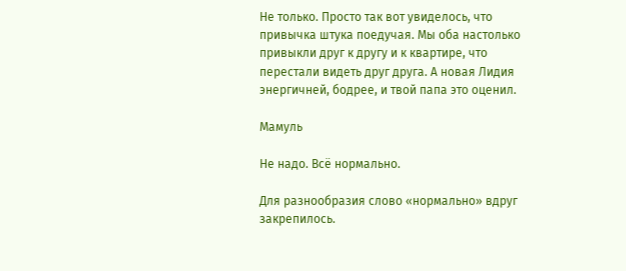Не только. Просто так вот увиделось, что привычка штука поедучая. Мы оба настолько привыкли друг к другу и к квартире, что перестали видеть друг друга. А новая Лидия энергичней, бодрее, и твой папа это оценил.

Мамуль

Не надо. Всё нормально.

Для разнообразия слово «нормально» вдруг закрепилось.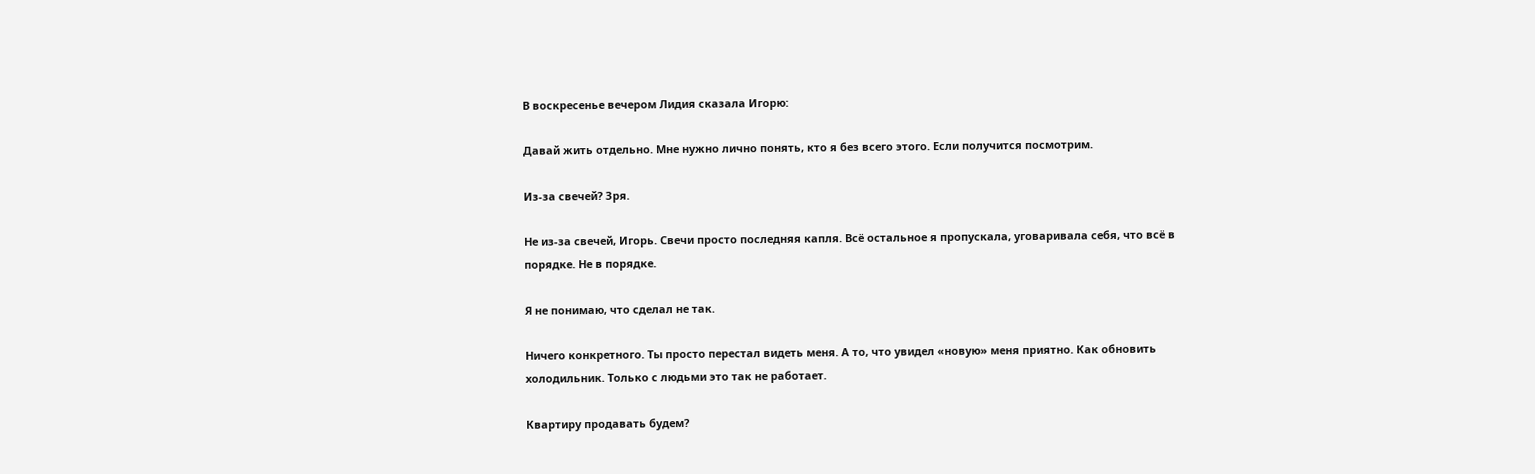В воскресенье вечером Лидия сказала Игорю:

Давай жить отдельно. Мне нужно лично понять, кто я без всего этого. Если получится посмотрим.

Из-за свечей? Зря.

Не из-за свечей, Игорь. Свечи просто последняя капля. Всё остальное я пропускала, уговаривала себя, что всё в порядке. Не в порядке.

Я не понимаю, что сделал не так.

Ничего конкретного. Ты просто перестал видеть меня. А то, что увидел «новую» меня приятно. Как обновить холодильник. Только с людьми это так не работает.

Квартиру продавать будем?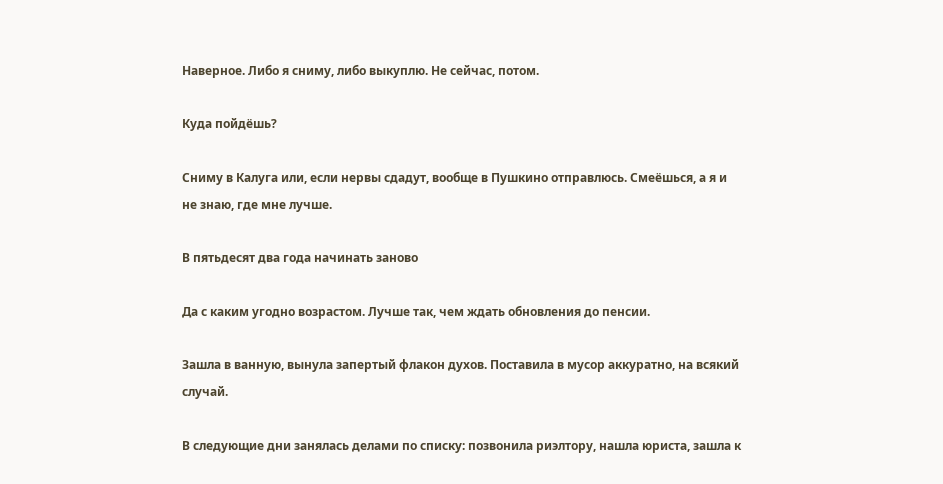Наверное. Либо я сниму, либо выкуплю. Не сейчас, потом.

Куда пойдёшь?

Сниму в Калуга или, если нервы сдадут, вообще в Пушкино отправлюсь. Смеёшься, а я и не знаю, где мне лучше.

В пятьдесят два года начинать заново

Да с каким угодно возрастом. Лучше так, чем ждать обновления до пенсии.

Зашла в ванную, вынула запертый флакон духов. Поставила в мусор аккуратно, на всякий случай.

В следующие дни занялась делами по списку: позвонила риэлтору, нашла юриста, зашла к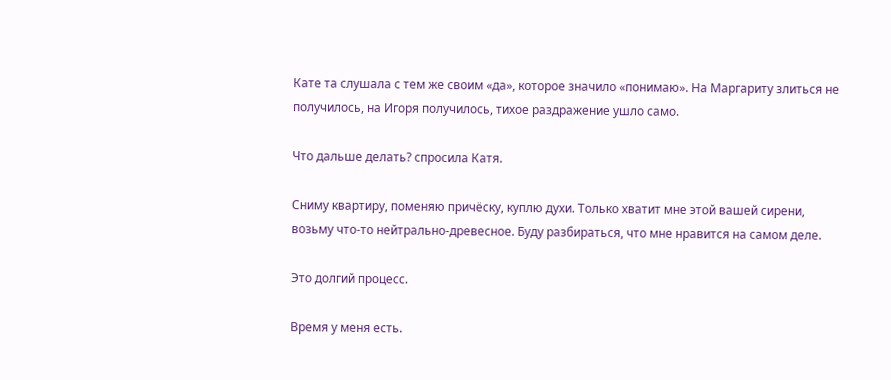Кате та слушала с тем же своим «да», которое значило «понимаю». На Маргариту злиться не получилось, на Игоря получилось, тихое раздражение ушло само.

Что дальше делать? спросила Катя.

Сниму квартиру, поменяю причёску, куплю духи. Только хватит мне этой вашей сирени, возьму что-то нейтрально-древесное. Буду разбираться, что мне нравится на самом деле.

Это долгий процесс.

Время у меня есть.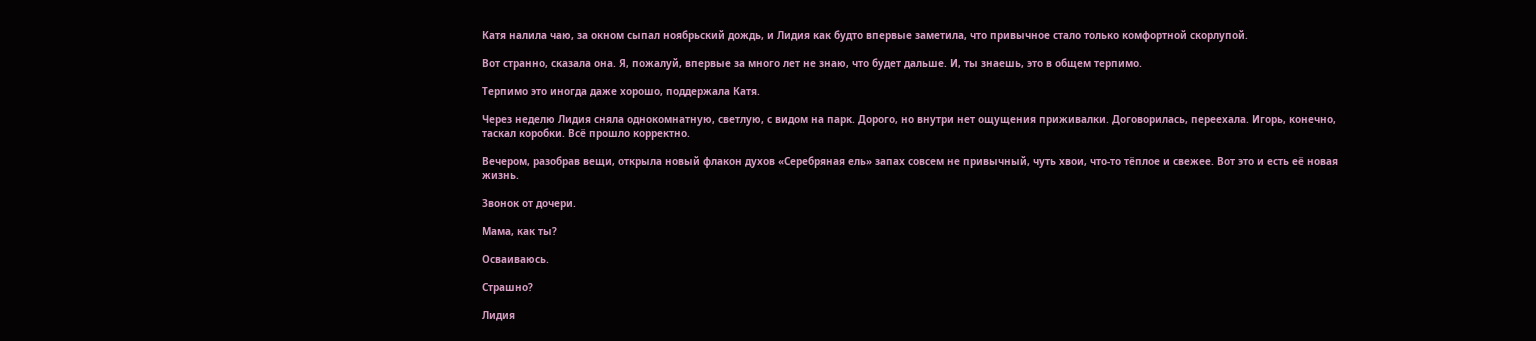Катя налила чаю, за окном сыпал ноябрьский дождь, и Лидия как будто впервые заметила, что привычное стало только комфортной скорлупой.

Вот странно, сказала она. Я, пожалуй, впервые за много лет не знаю, что будет дальше. И, ты знаешь, это в общем терпимо.

Терпимо это иногда даже хорошо, поддержала Катя.

Через неделю Лидия сняла однокомнатную, светлую, с видом на парк. Дорого, но внутри нет ощущения приживалки. Договорилась, переехала. Игорь, конечно, таскал коробки. Всё прошло корректно.

Вечером, разобрав вещи, открыла новый флакон духов «Серебряная ель» запах совсем не привычный, чуть хвои, что-то тёплое и свежее. Вот это и есть её новая жизнь.

Звонок от дочери.

Мама, как ты?

Осваиваюсь.

Страшно?

Лидия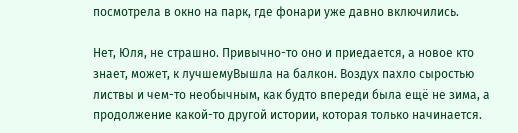посмотрела в окно на парк, где фонари уже давно включились.

Нет, Юля, не страшно. Привычно-то оно и приедается, а новое кто знает, может, к лучшемуВышла на балкон. Воздух пахло сыростью листвы и чем-то необычным, как будто впереди была ещё не зима, а продолжение какой-то другой истории, которая только начинается.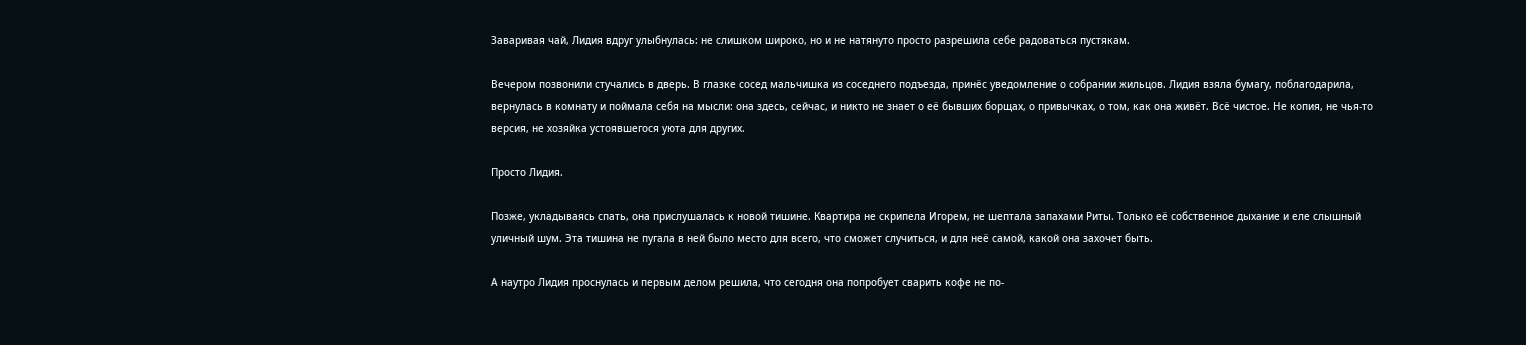Заваривая чай, Лидия вдруг улыбнулась: не слишком широко, но и не натянуто просто разрешила себе радоваться пустякам.

Вечером позвонили стучались в дверь. В глазке сосед мальчишка из соседнего подъезда, принёс уведомление о собрании жильцов. Лидия взяла бумагу, поблагодарила, вернулась в комнату и поймала себя на мысли: она здесь, сейчас, и никто не знает о её бывших борщах, о привычках, о том, как она живёт. Всё чистое. Не копия, не чья-то версия, не хозяйка устоявшегося уюта для других.

Просто Лидия.

Позже, укладываясь спать, она прислушалась к новой тишине. Квартира не скрипела Игорем, не шептала запахами Риты. Только её собственное дыхание и еле слышный уличный шум. Эта тишина не пугала в ней было место для всего, что сможет случиться, и для неё самой, какой она захочет быть.

А наутро Лидия проснулась и первым делом решила, что сегодня она попробует сварить кофе не по-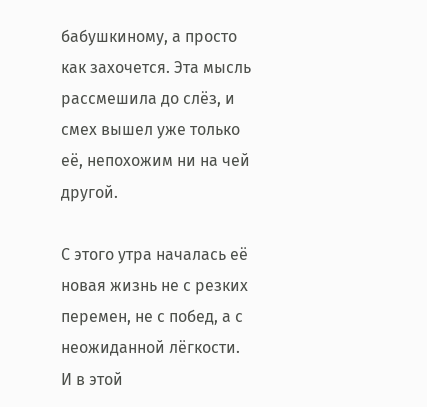бабушкиному, а просто как захочется. Эта мысль рассмешила до слёз, и смех вышел уже только её, непохожим ни на чей другой.

С этого утра началась её новая жизнь не с резких перемен, не с побед, а с неожиданной лёгкости. И в этой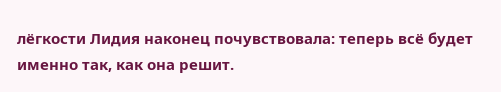лёгкости Лидия наконец почувствовала: теперь всё будет именно так, как она решит.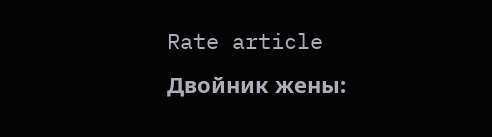Rate article
Двойник жены: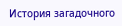История загадочного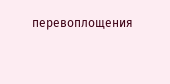перевоплощения